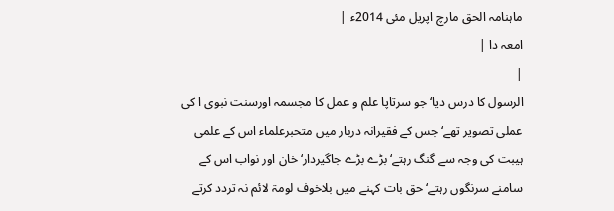ماہنامہ الحق مارچ اپریل مئی 2014ء |
امعہ دا |
|
الرسول کا درس دیا‘ جو سرتاپا علم و عمل کا مجسمہ اورسنت نبوی ا کی عملی تصویر تھے‘ جس کے فقیرانہ دربار میں متحبرعلماء اس کے علمی ہیبت کی وجہ سے گنگ رہتے‘ بڑے بڑے جاگیردار‘ خان اور نواب اس کے سامنے سرنگوں رہتے‘ حق بات کہنے میں بلاخوف لومۃ لائم نہ تردد کرتے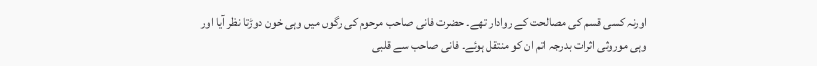اورنہ کسی قسم کی مصالحت کے روادار تھے۔ حضرت فانی صاحب مرحوم کی رگوں میں وہی خون دوڑتا نظر آیا اور وہی موروثی اثرات بدرجہ اتم ان کو منتقل ہوئے۔ فانی صاحب سے قلبی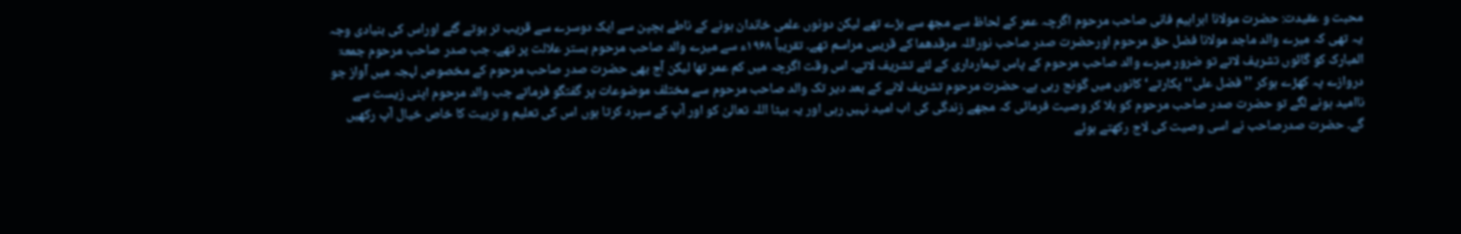محبت و عقیدت: حضرت مولانا ابراہیم فانی صاحب مرحوم اگرچہ عمر کے لحاظ سے مجھ سے بڑے تھے لیکن دونوں علمی خاندان ہونے کے ناطے بچپن سے ایک دوسرے سے قریب تر ہوتے گئے اوراس کی بنیادی وجہ یہ تھی کہ میرے والد ماجد مولانا فضل حق مرحوم اورحضرت صدر صاحب نوراللہ مرقدھما کے قریبی مراسم تھے۔ تقریباً ۱۹۶۸ء سے میرے والد صاحب مرحوم بستر علالت پر تھے۔ جب صدر صاحب مرحوم جمعۃ المبارک کو گائوں تشریف لاتے تو ضرور میرے والد صاحب مرحوم کے پاس تیمارداری کے لئے تشریف لاتے۔ اس وقت اگرچہ میں کم عمر تھا لیکن آج بھی حضرت صدر صاحب مرحوم کے مخصوص لہجہ میں آواز جو دروازے پہ کھڑے ہوکر ’’فضل علی‘‘ پکارتے‘ کانوں میں گونج رہی ہے۔ حضرت مرحوم تشریف لانے کے بعد دیر تک والد صاحب مرحوم سے مختلف موضوعات پر گفتگو فرماتے جب والد مرحوم اپنی زیست سے ناامید ہونے لگے تو حضرت صدر صاحب مرحوم کو بلا کر وصیت فرمائی کہ مجھے زندگی کی اب امید نہیں رہی اور یہ بیٹا اللہ تعالیٰ کو اور آپ کے سپرد کرتا ہوں اس کی تعلیم و تربیت کا خاص خیال آپ رکھیں گے۔ حضرت صدرصاحب نے اسی وصیت کی لاج رکھتے ہوئے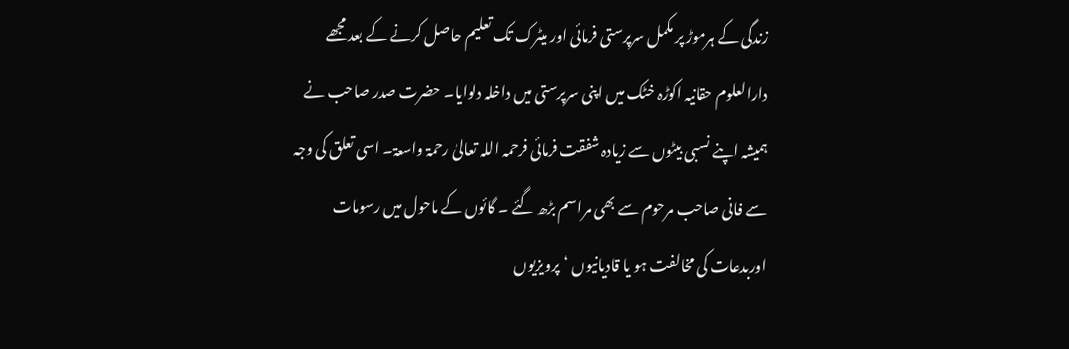زندگی کے ہرموڑ پر مکمل سرپرستی فرمائی اور میٹرک تک تعلیم حاصل کرنے کے بعد مجھے دارالعلوم حقانیہ اکوڑہ خٹک میں اپنی سرپرستی میں داخلہ دلوایا۔ حضرت صدر صاحب نے ہمیشہ اپنے نسبی بیٹوں سے زیادہ شفقت فرمائی فرحمہ اللہ تعالیٰ رحمۃ واسعۃ۔ اسی تعلق کی وجہ سے فانی صاحب مرحوم سے بھی مراسم بڑھ گئے ۔ گائوں کے ماحول میں رسومات اوربدعات کی مخالفت ہو یا قادیانیوں ‘پرویزیوں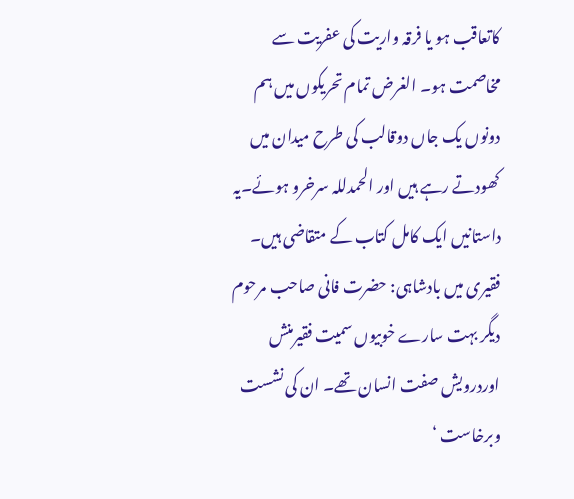کاتعاقب ہو یا فرقہ واریت کی عفریت سے مخاصمت ہو۔ الغرض تمام تحریکوں میں ہم دونوں یک جاں دوقالب کی طرح میدان میں کھودتے رہے ہیں اور الحمدللہ سرخرو ہوئے۔یہ داستانیں ایک کامل کتاب کے متقاضی ہیں۔ فقیری میں بادشاہی: حضرت فانی صاحب مرحوم دیگر بہت سارے خوبیوں سمیت فقیرمنش اوردرویش صفت انسان تھے۔ ان کی نشست وبرخاست ‘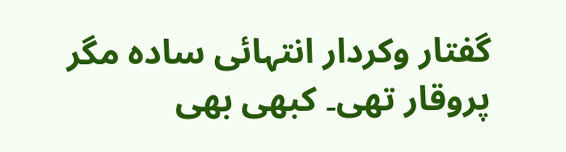گفتار وکردار انتہائی سادہ مگر پروقار تھی۔ کبھی بھی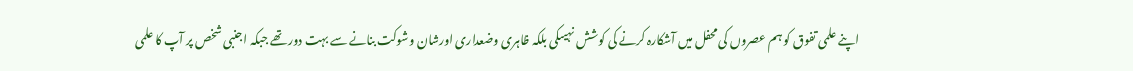اپنے علمی تفوق کو ہم عصروں کی محفل میں آشکارہ کرنے کی کوشش نہیںکی بلکہ ظاہری وضعداری اورشان وشوکت بنانے سے بہت دور تھے جبکہ اجنبی شخص پر آپ کا علمی